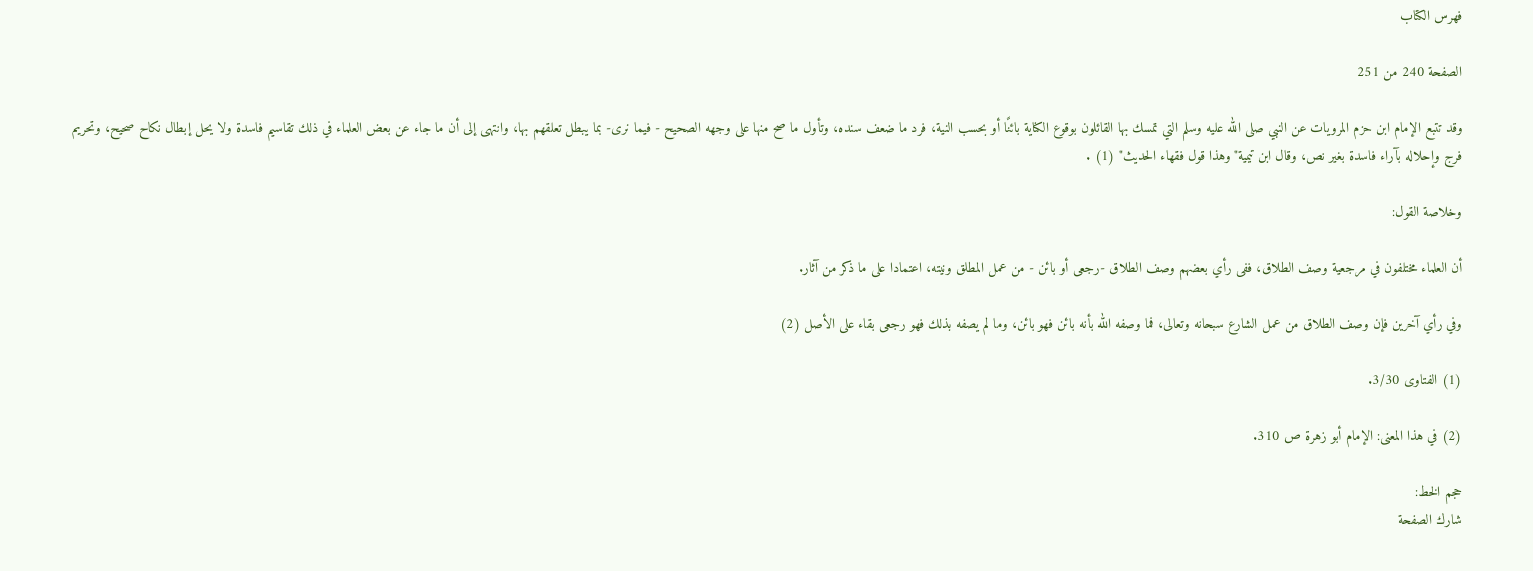فهرس الكتاب

الصفحة 240 من 251

وقد تتبع الإمام ابن حزم المرويات عن النبي صلى الله عليه وسلم التي تمسك بها القائلون بوقوع الكناية بائنًا أو بحسب النية، فرد ما ضعف سنده، وتأول ما صح منها على وجهه الصحيح - فيما نرى- بما يبطل تعلقهم بها، وانتهى إلى أن ما جاء عن بعض العلماء في ذلك تقاسيم فاسدة ولا يحل إبطال نكاح صحيح، وتحريم فرج وإحلاله بآراء فاسدة بغير نص، وقال ابن تيمية"وهذا قول فقهاء الحديث" (1) .

وخلاصة القول:

أن العلماء مختلفون في مرجعية وصف الطلاق، ففى رأي بعضهم وصف الطلاق -رجعى أو بائن - من عمل المطلق ونيته، اعتمادا على ما ذكر من آثار.

وفي رأي آخرين فإن وصف الطلاق من عمل الشارع سبحانه وتعالى، فما وصفه الله بأنه بائن فهو بائن، وما لم يصفه بذلك فهو رجعى بقاء على الأصل (2)

(1) الفتاوى 3/30.

(2) في هذا المعنى: الإمام أبو زهرة ص 310.

حجم الخط:
شارك الصفحة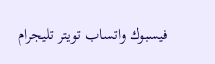فيسبوك واتساب تويتر تليجرام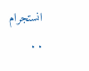انستجرام
. .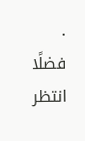.
فضلًا انتظر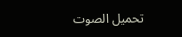تحميل الصوت